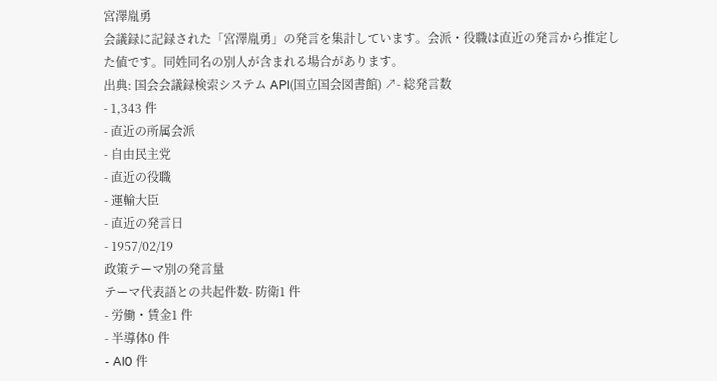宮澤胤勇
会議録に記録された「宮澤胤勇」の発言を集計しています。会派・役職は直近の発言から推定した値です。同姓同名の別人が含まれる場合があります。
出典: 国会会議録検索システム API(国立国会図書館) ↗- 総発言数
- 1,343 件
- 直近の所属会派
- 自由民主党
- 直近の役職
- 運輸大臣
- 直近の発言日
- 1957/02/19
政策テーマ別の発言量
テーマ代表語との共起件数- 防衛1 件
- 労働・賃金1 件
- 半導体0 件
- AI0 件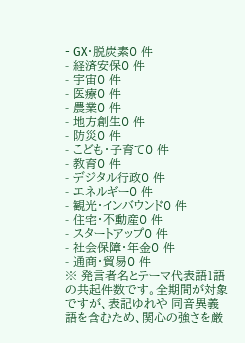- GX・脱炭素0 件
- 経済安保0 件
- 宇宙0 件
- 医療0 件
- 農業0 件
- 地方創生0 件
- 防災0 件
- こども・子育て0 件
- 教育0 件
- デジタル行政0 件
- エネルギー0 件
- 観光・インバウンド0 件
- 住宅・不動産0 件
- スタートアップ0 件
- 社会保障・年金0 件
- 通商・貿易0 件
※ 発言者名とテーマ代表語1語の共起件数です。全期間が対象ですが、表記ゆれや 同音異義語を含むため、関心の強さを厳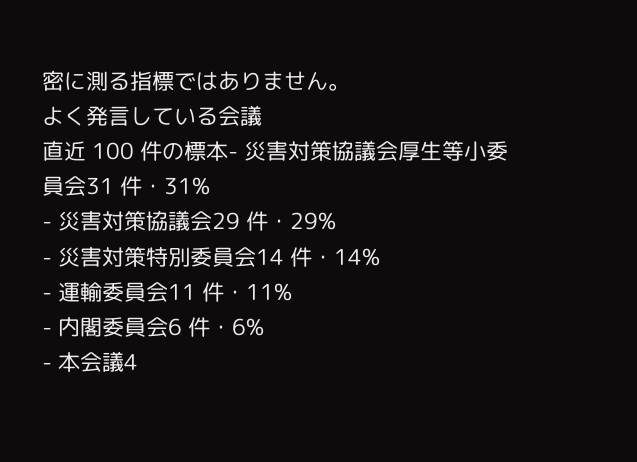密に測る指標ではありません。
よく発言している会議
直近 100 件の標本- 災害対策協議会厚生等小委員会31 件・31%
- 災害対策協議会29 件・29%
- 災害対策特別委員会14 件・14%
- 運輸委員会11 件・11%
- 内閣委員会6 件・6%
- 本会議4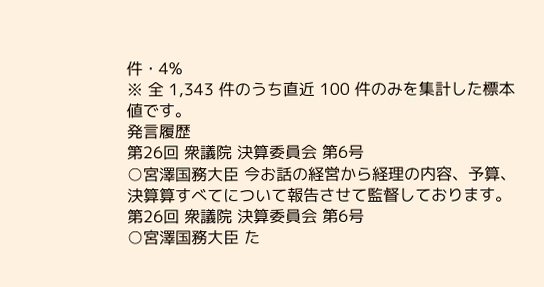件・4%
※ 全 1,343 件のうち直近 100 件のみを集計した標本値です。
発言履歴
第26回 衆議院 決算委員会 第6号
○宮澤国務大臣 今お話の経営から経理の内容、予算、決算算すべてについて報告させて監督しております。
第26回 衆議院 決算委員会 第6号
○宮澤国務大臣 た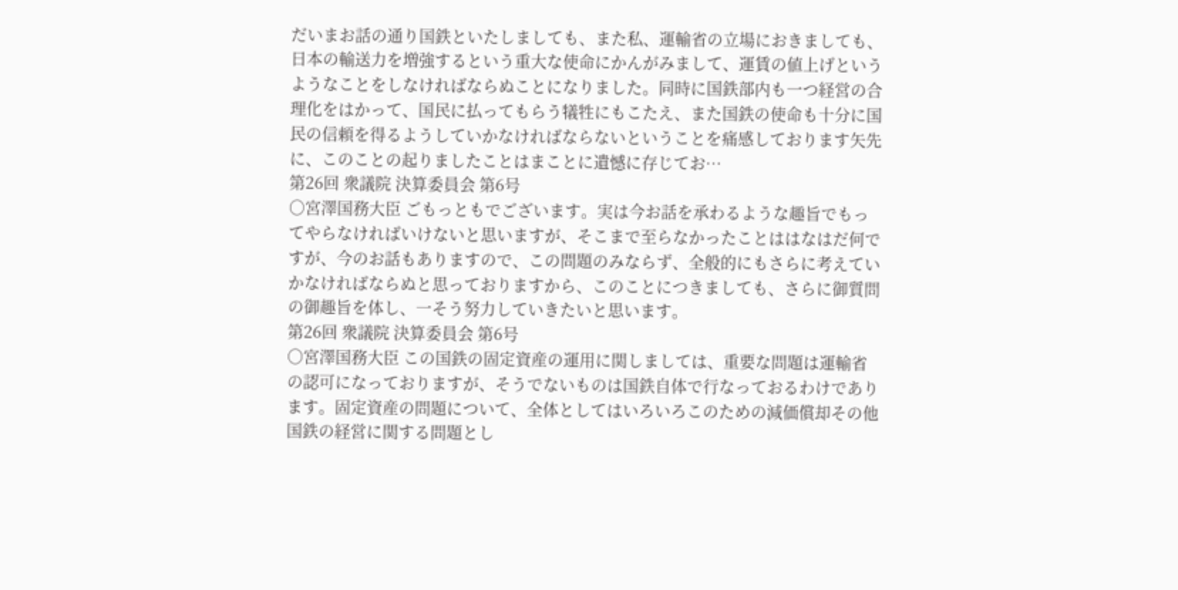だいまお話の通り国鉄といたしましても、また私、運輸省の立場におきましても、日本の輸送力を増強するという重大な使命にかんがみまして、運賃の値上げというようなことをしなければならぬことになりました。同時に国鉄部内も一つ経営の合理化をはかって、国民に払ってもらう犠牲にもこたえ、また国鉄の使命も十分に国民の信頼を得るようしていかなければならないということを痛感しております矢先に、このことの起りましたことはまことに遺憾に存じてお…
第26回 衆議院 決算委員会 第6号
○宮澤国務大臣 ごもっともでございます。実は今お話を承わるような趣旨でもってやらなければいけないと思いますが、そこまで至らなかったことははなはだ何ですが、今のお話もありますので、この問題のみならず、全般的にもさらに考えていかなければならぬと思っておりますから、このことにつきましても、さらに御質問の御趣旨を体し、一そう努力していきたいと思います。
第26回 衆議院 決算委員会 第6号
○宮澤国務大臣 この国鉄の固定資産の運用に関しましては、重要な問題は運輸省の認可になっておりますが、そうでないものは国鉄自体で行なっておるわけであります。固定資産の問題について、全体としてはいろいろこのための減価償却その他国鉄の経営に関する問題とし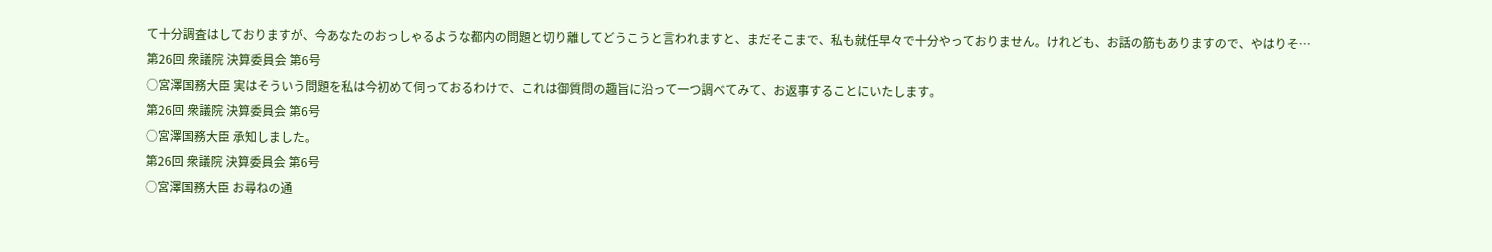て十分調査はしておりますが、今あなたのおっしゃるような都内の問題と切り離してどうこうと言われますと、まだそこまで、私も就任早々で十分やっておりません。けれども、お話の筋もありますので、やはりそ…
第26回 衆議院 決算委員会 第6号
○宮澤国務大臣 実はそういう問題を私は今初めて伺っておるわけで、これは御質問の趣旨に沿って一つ調べてみて、お返事することにいたします。
第26回 衆議院 決算委員会 第6号
○宮澤国務大臣 承知しました。
第26回 衆議院 決算委員会 第6号
○宮澤国務大臣 お尋ねの通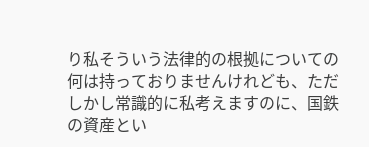り私そういう法律的の根拠についての何は持っておりませんけれども、ただしかし常識的に私考えますのに、国鉄の資産とい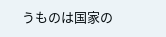うものは国家の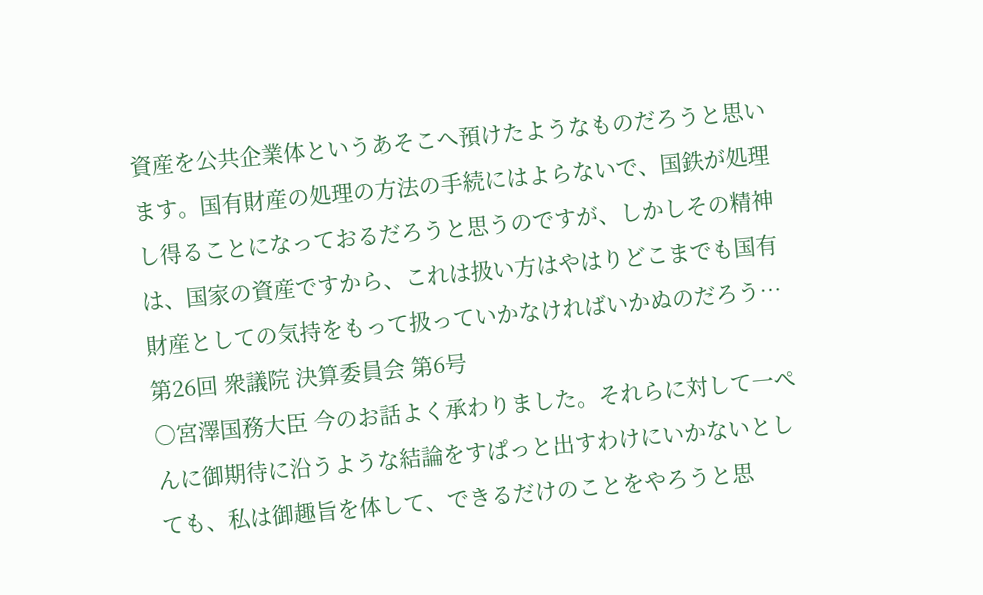資産を公共企業体というあそこへ預けたようなものだろうと思います。国有財産の処理の方法の手続にはよらないで、国鉄が処理し得ることになっておるだろうと思うのですが、しかしその精神は、国家の資産ですから、これは扱い方はやはりどこまでも国有財産としての気持をもって扱っていかなければいかぬのだろう…
第26回 衆議院 決算委員会 第6号
○宮澤国務大臣 今のお話よく承わりました。それらに対して一ぺんに御期待に沿うような結論をすぱっと出すわけにいかないとしても、私は御趣旨を体して、できるだけのことをやろうと思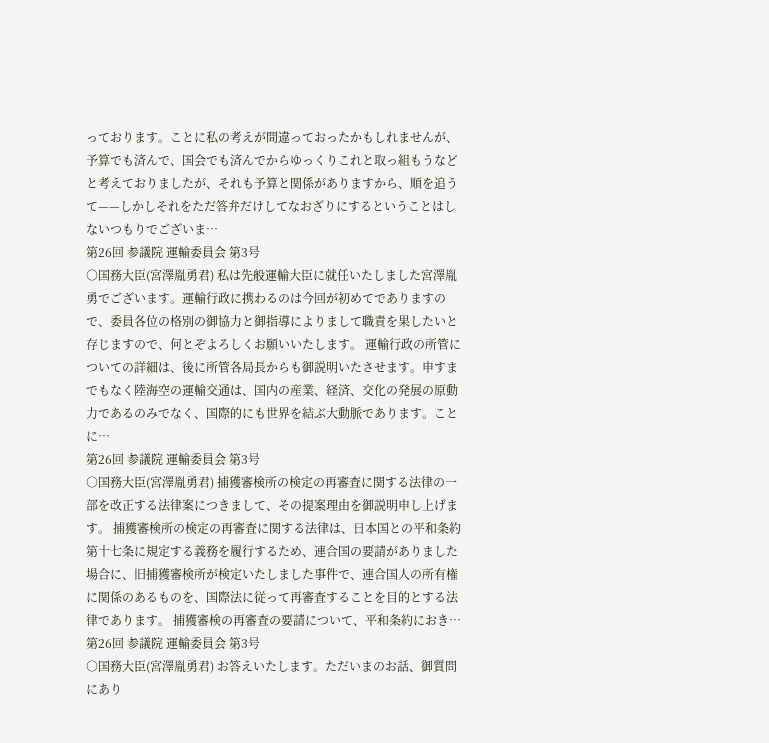っております。ことに私の考えが間違っておったかもしれませんが、予算でも済んで、国会でも済んでからゆっくりこれと取っ組もうなどと考えておりましたが、それも予算と関係がありますから、順を追うて——しかしそれをただ答弁だけしてなおざりにするということはしないつもりでございま…
第26回 参議院 運輸委員会 第3号
○国務大臣(宮澤胤勇君) 私は先般運輸大臣に就任いたしました宮澤胤勇でございます。運輸行政に携わるのは今回が初めてでありますので、委員各位の格別の御協力と御指導によりまして職責を果したいと存じますので、何とぞよろしくお願いいたします。 運輸行政の所管についての詳細は、後に所管各局長からも御説明いたさせます。申すまでもなく陸海空の運輸交通は、国内の産業、経済、交化の発展の原動力であるのみでなく、国際的にも世界を結ぶ大動脈であります。ことに…
第26回 参議院 運輸委員会 第3号
○国務大臣(宮澤胤勇君) 捕獲審検所の検定の再審査に関する法律の一部を改正する法律案につきまして、その提案理由を御説明申し上げます。 捕獲審検所の検定の再審査に関する法律は、日本国との平和条約第十七条に規定する義務を履行するため、連合国の要請がありました場合に、旧捕獲審検所が検定いたしました事件で、連合国人の所有権に関係のあるものを、国際法に従って再審査することを目的とする法律であります。 捕獲審検の再審査の要請について、平和条約におき…
第26回 参議院 運輸委員会 第3号
○国務大臣(宮澤胤勇君) お答えいたします。ただいまのお話、御質問にあり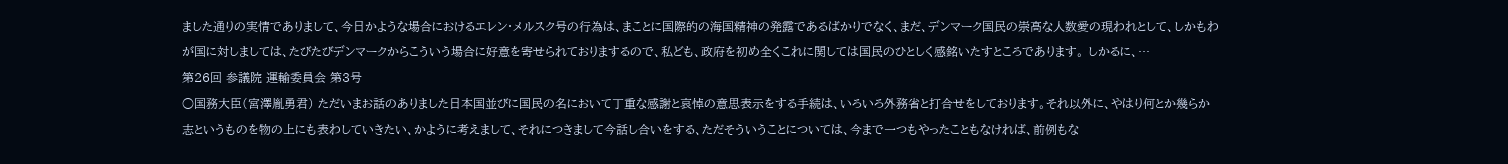ました通りの実情でありまして、今日かような場合におけるエレン・メルスク号の行為は、まことに国際的の海国精神の発露であるばかりでなく、まだ、デンマーク国民の崇高な人数愛の現われとして、しかもわが国に対しましては、たびたびデンマークからこういう場合に好意を寄せられておりまするので、私ども、政府を初め全くこれに関しては国民のひとしく感銘いたすところであります。 しかるに、…
第26回 参議院 運輸委員会 第3号
○国務大臣(宮澤胤勇君) ただいまお話のありました日本国並びに国民の名において丁重な感謝と哀悼の意思表示をする手続は、いろいろ外務省と打合せをしております。それ以外に、やはり何とか幾らか志というものを物の上にも表わしていきたい、かように考えまして、それにつきまして今話し合いをする、ただそういうことについては、今まで一つもやったこともなければ、前例もな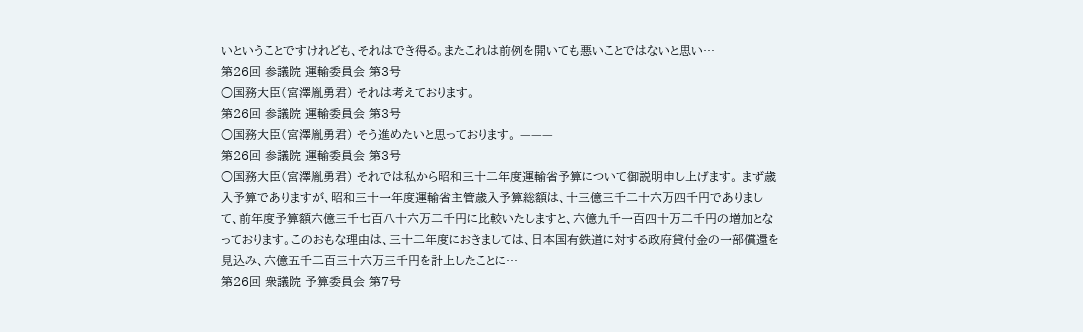いということですけれども、それはでき得る。またこれは前例を開いても悪いことではないと思い…
第26回 参議院 運輸委員会 第3号
○国務大臣(宮澤胤勇君) それは考えております。
第26回 参議院 運輸委員会 第3号
○国務大臣(宮澤胤勇君) そう進めたいと思っております。 ———
第26回 参議院 運輸委員会 第3号
○国務大臣(宮澤胤勇君) それでは私から昭和三十二年度運輸省予算について御説明申し上げます。 まず歳入予算でありますが、昭和三十一年度運輸省主管歳入予算総額は、十三億三千二十六万四千円でありまして、前年度予算額六億三千七百八十六万二千円に比較いたしますと、六億九千一百四十万二千円の増加となっております。このおもな理由は、三十二年度におきましては、日本国有鉄道に対する政府貸付金の一部償還を見込み、六億五千二百三十六万三千円を計上したことに…
第26回 衆議院 予算委員会 第7号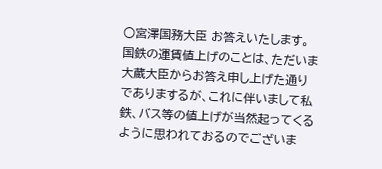○宮澤国務大臣 お答えいたします。国鉄の運賃値上げのことは、ただいま大蔵大臣からお答え申し上げた通りでありまするが、これに伴いまして私鉄、バス等の値上げが当然起ってくるように思われておるのでございま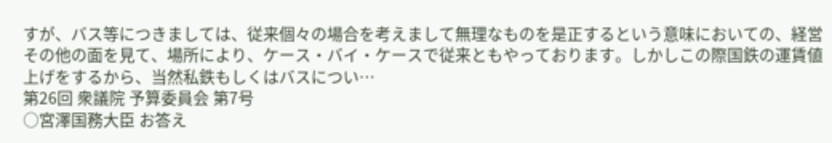すが、バス等につきましては、従来個々の場合を考えまして無理なものを是正するという意味においての、経営その他の面を見て、場所により、ケース・バイ・ケースで従来ともやっております。しかしこの際国鉄の運賃値上げをするから、当然私鉄もしくはバスについ…
第26回 衆議院 予算委員会 第7号
○宮澤国務大臣 お答え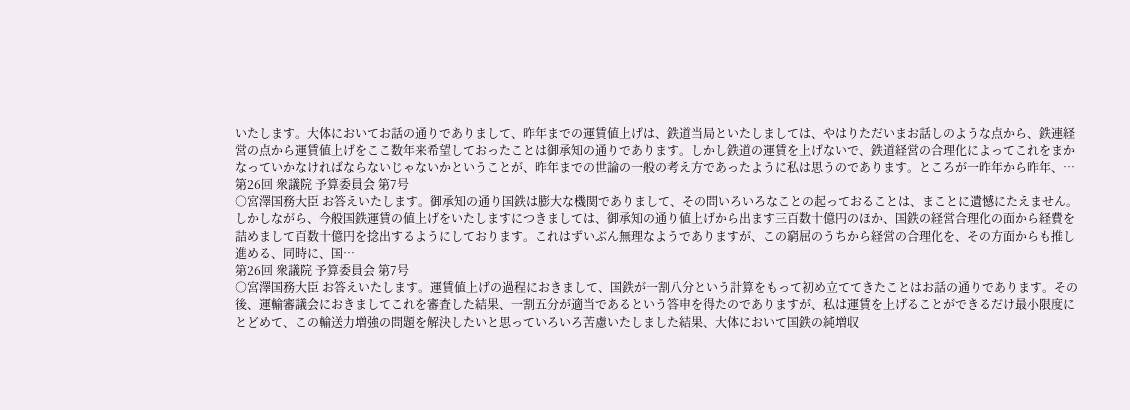いたします。大体においてお話の通りでありまして、昨年までの運賃値上げは、鉄道当局といたしましては、やはりただいまお話しのような点から、鉄連経営の点から運賃値上げをここ数年来希望しておったことは御承知の通りであります。しかし鉄道の運賃を上げないで、鉄道経営の合理化によってこれをまかなっていかなければならないじゃないかということが、昨年までの世論の一般の考え方であったように私は思うのであります。ところが一昨年から昨年、…
第26回 衆議院 予算委員会 第7号
○宮澤国務大臣 お答えいたします。御承知の通り国鉄は膨大な機関でありまして、その問いろいろなことの起っておることは、まことに遺憾にたえません。しかしながら、今般国鉄運賃の値上げをいたしますにつきましては、御承知の通り値上げから出ます三百数十億円のほか、国鉄の経営合理化の面から経費を詰めまして百数十億円を捻出するようにしております。これはずいぶん無理なようでありますが、この窮屈のうちから経営の合理化を、その方面からも推し進める、同時に、国…
第26回 衆議院 予算委員会 第7号
○宮澤国務大臣 お答えいたします。運賃値上げの過程におきまして、国鉄が一割八分という計算をもって初め立ててきたことはお話の通りであります。その後、運輸審議会におきましてこれを審査した結果、一割五分が適当であるという答申を得たのでありますが、私は運賃を上げることができるだけ最小限度にとどめて、この輸送力増強の問題を解決したいと思っていろいろ苦慮いたしました結果、大体において国鉄の純増収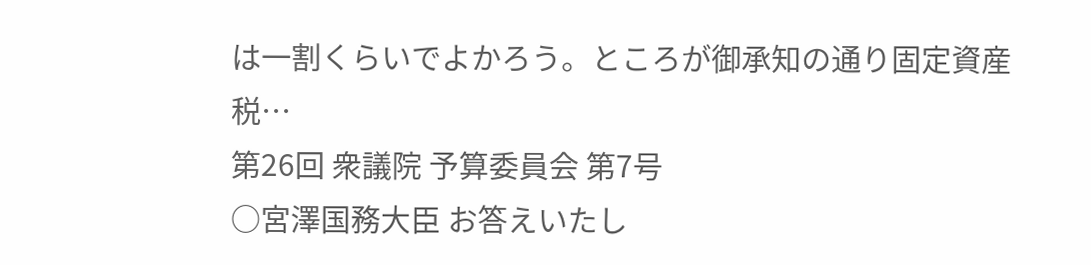は一割くらいでよかろう。ところが御承知の通り固定資産税…
第26回 衆議院 予算委員会 第7号
○宮澤国務大臣 お答えいたし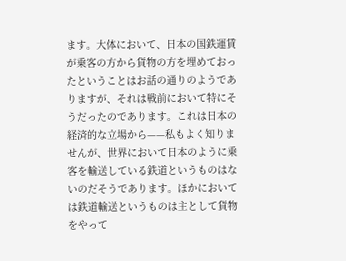ます。大体において、日本の国鉄運賃が乗客の方から貨物の方を埋めておったということはお話の通りのようでありますが、それは戦前において特にそうだったのであります。これは日本の経済的な立場から——私もよく知りませんが、世界において日本のように乗客を輸送している鉄道というものはないのだそうであります。ほかにおいては鉄道輸送というものは主として貨物をやって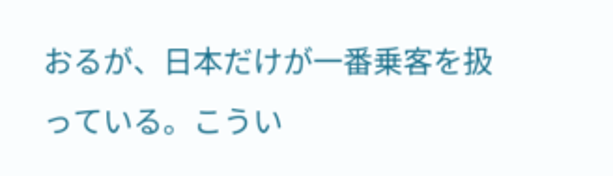おるが、日本だけが一番乗客を扱っている。こうい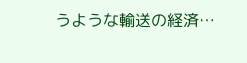うような輸送の経済…